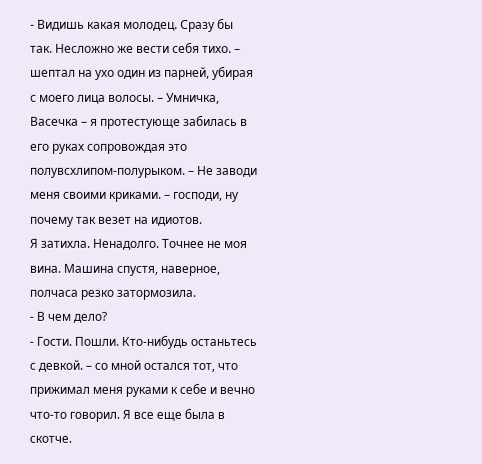- Видишь какая молодец. Сразу бы так. Несложно же вести себя тихо. – шептал на ухо один из парней, убирая с моего лица волосы. – Умничка, Васечка – я протестующе забилась в его руках сопровождая это полувсхлипом-полурыком. – Не заводи меня своими криками. – господи, ну почему так везет на идиотов.
Я затихла. Ненадолго. Точнее не моя вина. Машина спустя, наверное, полчаса резко затормозила.
- В чем дело?
- Гости. Пошли. Кто-нибудь останьтесь с девкой. – со мной остался тот, что прижимал меня руками к себе и вечно что-то говорил. Я все еще была в скотче.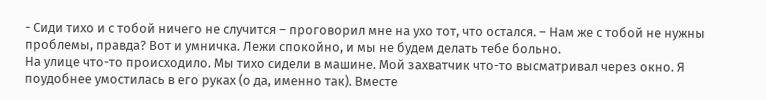- Сиди тихо и с тобой ничего не случится – проговорил мне на ухо тот, что остался. – Нам же с тобой не нужны проблемы, правда? Вот и умничка. Лежи спокойно, и мы не будем делать тебе больно.
На улице что-то происходило. Мы тихо сидели в машине. Мой захватчик что-то высматривал через окно. Я поудобнее умостилась в его руках (о да, именно так). Вместе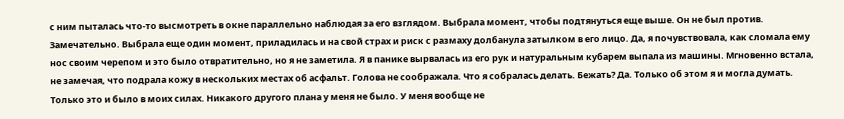с ним пыталась что-то высмотреть в окне параллельно наблюдая за его взглядом. Выбрала момент, чтобы подтянуться еще выше. Он не был против. Замечательно. Выбрала еще один момент, приладилась и на свой страх и риск с размаху долбанула затылком в его лицо. Да, я почувствовала, как сломала ему нос своим черепом и это было отвратительно, но я не заметила. Я в панике вырвалась из его рук и натуральным кубарем выпала из машины. Мгновенно встала, не замечая, что подрала кожу в нескольких местах об асфальт. Голова не соображала. Что я собралась делать. Бежать? Да. Только об этом я и могла думать. Только это и было в моих силах. Никакого другого плана у меня не было. У меня вообще не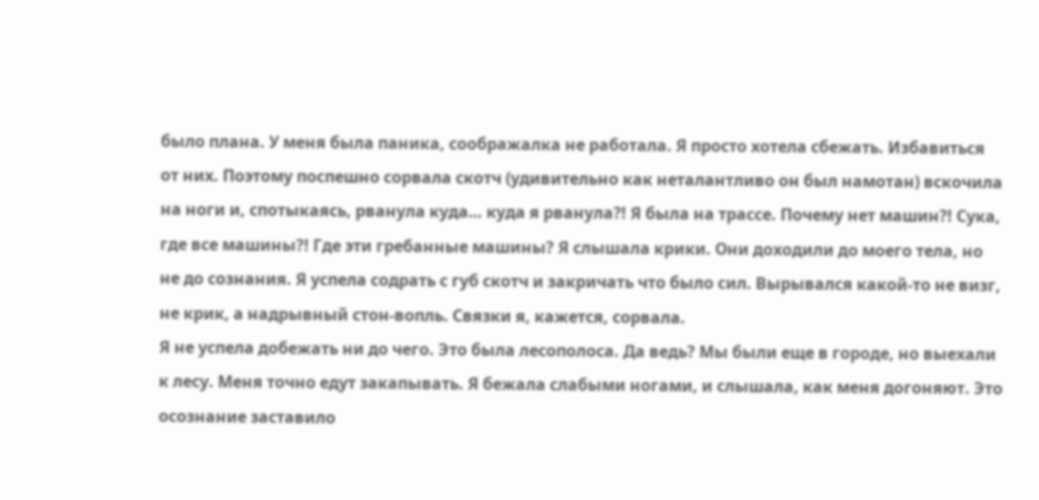было плана. У меня была паника, соображалка не работала. Я просто хотела сбежать. Избавиться от них. Поэтому поспешно сорвала скотч (удивительно как неталантливо он был намотан) вскочила на ноги и, спотыкаясь, рванула куда… куда я рванула?! Я была на трассе. Почему нет машин?! Сука, где все машины?! Где эти гребанные машины? Я слышала крики. Они доходили до моего тела, но не до сознания. Я успела содрать с губ скотч и закричать что было сил. Вырывался какой-то не визг, не крик, а надрывный стон-вопль. Связки я, кажется, сорвала.
Я не успела добежать ни до чего. Это была лесополоса. Да ведь? Мы были еще в городе, но выехали к лесу. Меня точно едут закапывать. Я бежала слабыми ногами, и слышала, как меня догоняют. Это осознание заставило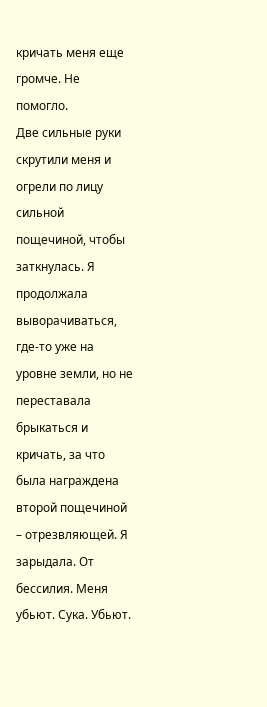кричать меня еще громче. Не помогло.
Две сильные руки скрутили меня и огрели по лицу сильной пощечиной, чтобы заткнулась. Я продолжала выворачиваться, где-то уже на уровне земли, но не переставала брыкаться и кричать, за что была награждена второй пощечиной – отрезвляющей. Я зарыдала. От бессилия. Меня убьют. Сука. Убьют.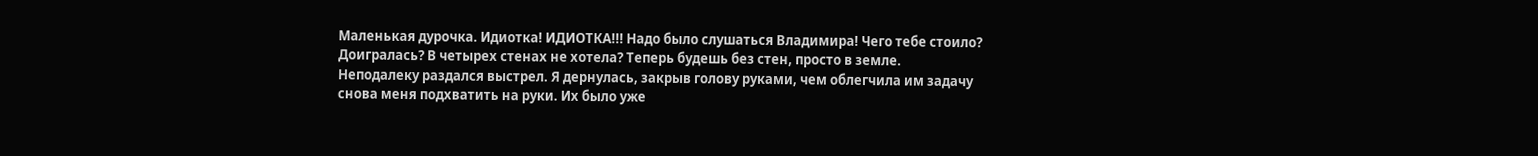Маленькая дурочка. Идиотка! ИДИОТКА!!! Надо было слушаться Владимира! Чего тебе стоило? Доигралась? В четырех стенах не хотела? Теперь будешь без стен, просто в земле.
Неподалеку раздался выстрел. Я дернулась, закрыв голову руками, чем облегчила им задачу снова меня подхватить на руки. Их было уже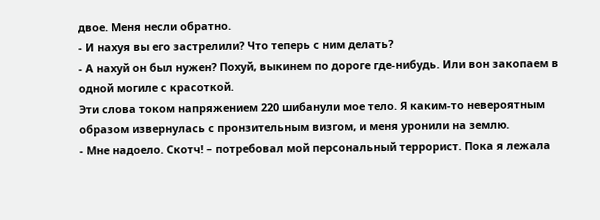двое. Меня несли обратно.
- И нахуя вы его застрелили? Что теперь с ним делать?
- А нахуй он был нужен? Похуй, выкинем по дороге где-нибудь. Или вон закопаем в одной могиле с красоткой.
Эти слова током напряжением 220 шибанули мое тело. Я каким-то невероятным образом извернулась с пронзительным визгом, и меня уронили на землю.
- Мне надоело. Скотч! – потребовал мой персональный террорист. Пока я лежала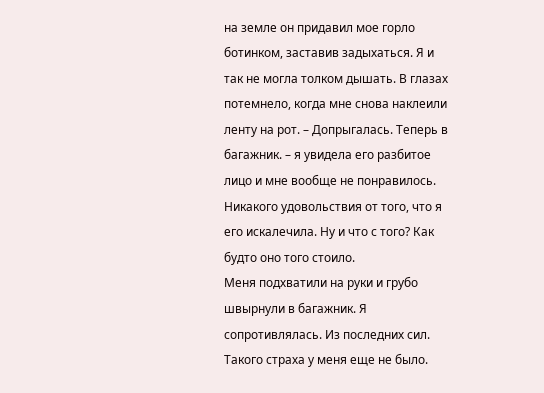на земле он придавил мое горло ботинком, заставив задыхаться. Я и так не могла толком дышать. В глазах потемнело, когда мне снова наклеили ленту на рот. – Допрыгалась. Теперь в багажник. – я увидела его разбитое лицо и мне вообще не понравилось. Никакого удовольствия от того, что я его искалечила. Ну и что с того? Как будто оно того стоило.
Меня подхватили на руки и грубо швырнули в багажник. Я сопротивлялась. Из последних сил. Такого страха у меня еще не было.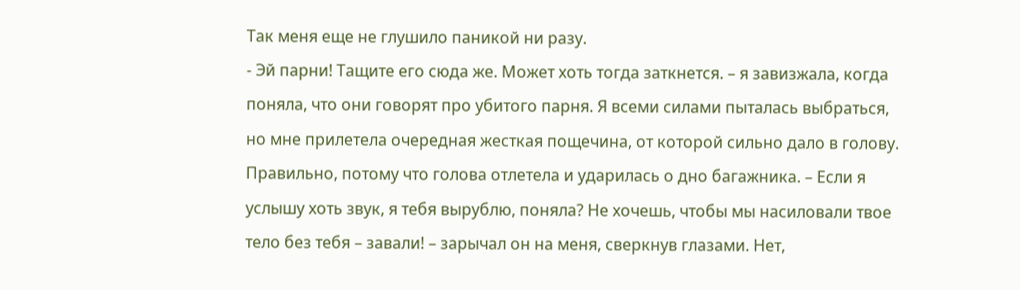Так меня еще не глушило паникой ни разу.
- Эй парни! Тащите его сюда же. Может хоть тогда заткнется. – я завизжала, когда поняла, что они говорят про убитого парня. Я всеми силами пыталась выбраться, но мне прилетела очередная жесткая пощечина, от которой сильно дало в голову. Правильно, потому что голова отлетела и ударилась о дно багажника. – Если я услышу хоть звук, я тебя вырублю, поняла? Не хочешь, чтобы мы насиловали твое тело без тебя – завали! – зарычал он на меня, сверкнув глазами. Нет,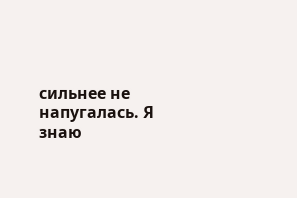сильнее не напугалась. Я знаю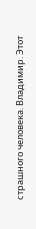страшного человека. Владимир. Этот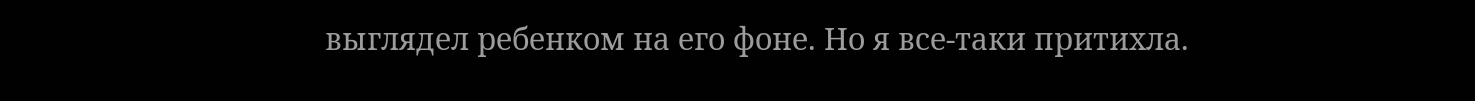выглядел ребенком на его фоне. Но я все-таки притихла.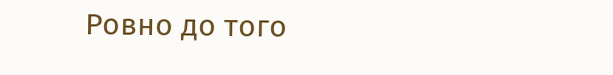Ровно до того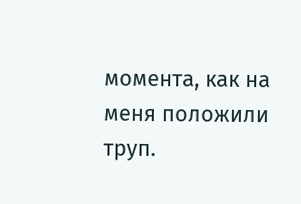момента, как на меня положили труп.